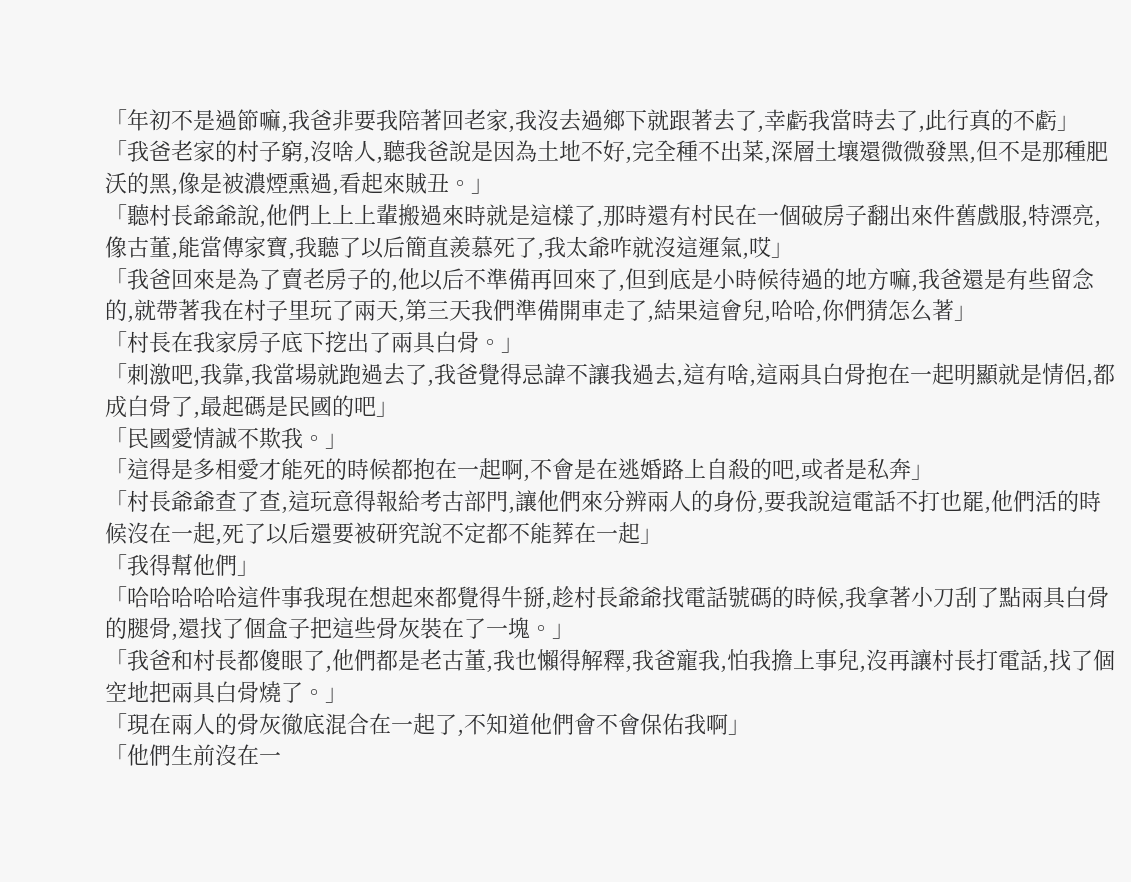「年初不是過節嘛,我爸非要我陪著回老家,我沒去過鄉下就跟著去了,幸虧我當時去了,此行真的不虧」
「我爸老家的村子窮,沒啥人,聽我爸說是因為土地不好,完全種不出菜,深層土壤還微微發黑,但不是那種肥沃的黑,像是被濃煙熏過,看起來賊丑。」
「聽村長爺爺說,他們上上上輩搬過來時就是這樣了,那時還有村民在一個破房子翻出來件舊戲服,特漂亮,像古董,能當傳家寶,我聽了以后簡直羨慕死了,我太爺咋就沒這運氣,哎」
「我爸回來是為了賣老房子的,他以后不準備再回來了,但到底是小時候待過的地方嘛,我爸還是有些留念的,就帶著我在村子里玩了兩天,第三天我們準備開車走了,結果這會兒,哈哈,你們猜怎么著」
「村長在我家房子底下挖出了兩具白骨。」
「刺激吧,我靠,我當場就跑過去了,我爸覺得忌諱不讓我過去,這有啥,這兩具白骨抱在一起明顯就是情侶,都成白骨了,最起碼是民國的吧」
「民國愛情誠不欺我。」
「這得是多相愛才能死的時候都抱在一起啊,不會是在逃婚路上自殺的吧,或者是私奔」
「村長爺爺查了查,這玩意得報給考古部門,讓他們來分辨兩人的身份,要我說這電話不打也罷,他們活的時候沒在一起,死了以后還要被研究說不定都不能葬在一起」
「我得幫他們」
「哈哈哈哈哈這件事我現在想起來都覺得牛掰,趁村長爺爺找電話號碼的時候,我拿著小刀刮了點兩具白骨的腿骨,還找了個盒子把這些骨灰裝在了一塊。」
「我爸和村長都傻眼了,他們都是老古董,我也懶得解釋,我爸寵我,怕我擔上事兒,沒再讓村長打電話,找了個空地把兩具白骨燒了。」
「現在兩人的骨灰徹底混合在一起了,不知道他們會不會保佑我啊」
「他們生前沒在一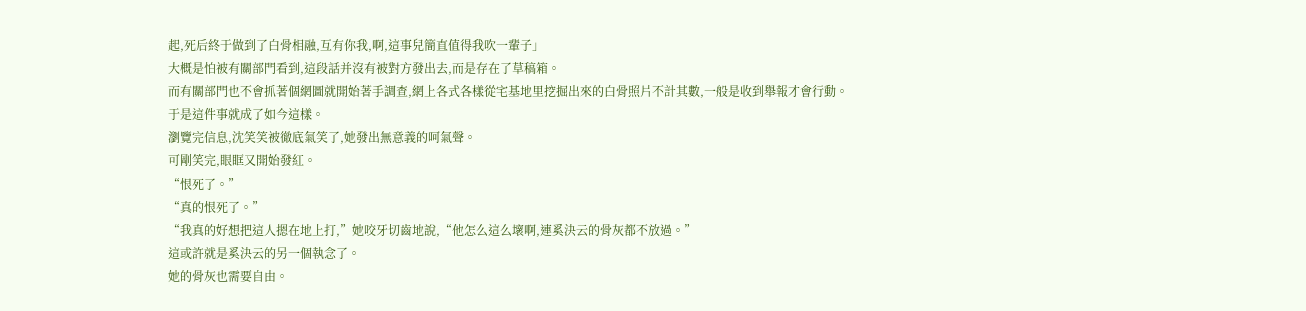起,死后終于做到了白骨相融,互有你我,啊,這事兒簡直值得我吹一輩子」
大概是怕被有關部門看到,這段話并沒有被對方發出去,而是存在了草稿箱。
而有關部門也不會抓著個網圖就開始著手調查,網上各式各樣從宅基地里挖掘出來的白骨照片不計其數,一般是收到舉報才會行動。
于是這件事就成了如今這樣。
瀏覽完信息,沈笑笑被徹底氣笑了,她發出無意義的呵氣聲。
可剛笑完,眼眶又開始發紅。
“恨死了。”
“真的恨死了。”
“我真的好想把這人摁在地上打,”她咬牙切齒地說,“他怎么這么壞啊,連奚決云的骨灰都不放過。”
這或許就是奚決云的另一個執念了。
她的骨灰也需要自由。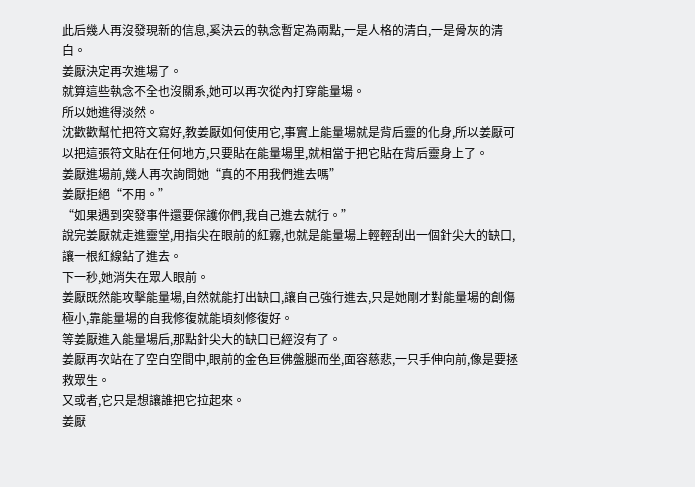此后幾人再沒發現新的信息,奚決云的執念暫定為兩點,一是人格的清白,一是骨灰的清白。
姜厭決定再次進場了。
就算這些執念不全也沒關系,她可以再次從內打穿能量場。
所以她進得淡然。
沈歡歡幫忙把符文寫好,教姜厭如何使用它,事實上能量場就是背后靈的化身,所以姜厭可以把這張符文貼在任何地方,只要貼在能量場里,就相當于把它貼在背后靈身上了。
姜厭進場前,幾人再次詢問她“真的不用我們進去嗎”
姜厭拒絕“不用。”
“如果遇到突發事件還要保護你們,我自己進去就行。”
說完姜厭就走進靈堂,用指尖在眼前的紅霧,也就是能量場上輕輕刮出一個針尖大的缺口,讓一根紅線鉆了進去。
下一秒,她消失在眾人眼前。
姜厭既然能攻擊能量場,自然就能打出缺口,讓自己強行進去,只是她剛才對能量場的創傷極小,靠能量場的自我修復就能頃刻修復好。
等姜厭進入能量場后,那點針尖大的缺口已經沒有了。
姜厭再次站在了空白空間中,眼前的金色巨佛盤腿而坐,面容慈悲,一只手伸向前,像是要拯救眾生。
又或者,它只是想讓誰把它拉起來。
姜厭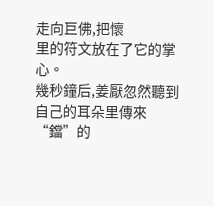走向巨佛,把懷
里的符文放在了它的掌心。
幾秒鐘后,姜厭忽然聽到自己的耳朵里傳來“鐺”的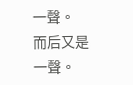一聲。
而后又是一聲。